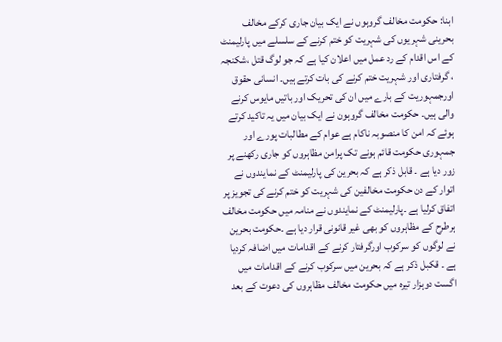ابنا: حکومت مخالف گروہوں نے ایک بیان جاری کرکے مخالف بحرینی شہریوں کی شہریت کو ختم کرنے کے سلسلے میں پارلیمنٹ کے اس اقدام کے رد عمل میں اعلان کیا ہے کہ جو لوگ قتل ،شکنجہ ، گرفتاری اور شہریت ختم کرنے کی بات کرتے ہیں۔ انسانی حقوق اورجمہوریت کے بارے میں ان کی تحریک اور باتیں مایوس کرنے والی ہیں۔ حکومت مخالف گروہون نے ایک بیان میں یہ تاکید کرتے ہوئے کہ امن کا منصوبہ ناکام ہے عوام کے مطالبات پورے اور جمہوری حکومت قائم ہونے تک پرامن مظاہروں کو جاری رکھنے پر زور دیا ہے ۔ قابل ذکر ہے کہ بحرین کی پارلیمنٹ کے نمایندوں نے اتوار کے دن حکومت مخالفین کی شہریت کو ختم کرنے کی تجويز پر اتفاق کرلیا ہے ۔پارلیمنٹ کے نمایندوں نے منامہ میں حکومت مخالف ہرطرح کے مظاہروں کو بھی غیر قانونی قرار دیا ہے ۔حکومت بحرین نے لوگوں کو سرکوب اورگرفتار کرنے کے اقدامات میں اضافہ کردیا ہے ۔ قکبل ذکر ہے کہ بحرین میں سرکوب کرنے کے اقدامات میں اگست دوہزار تیرہ میں حکومت مخالف مظاہروں کی دعوت کے بعد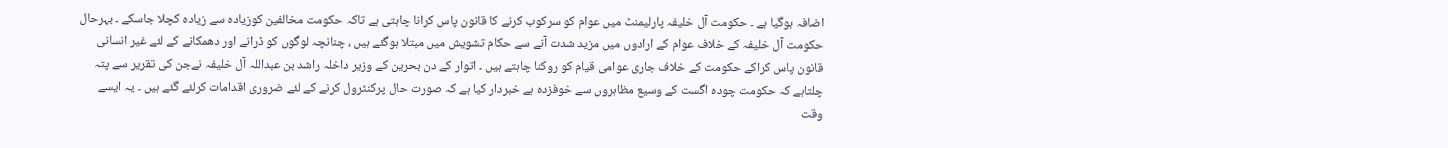اضافہ ہوگیا ہے ۔ حکومت آل خلیفہ پارلیمنٹ میں عوام کو سرکوب کرنے کا قانون پاس کرانا چاہتی ہے تاکہ حکومت مخالفین کوزیادہ سے زیادہ کچلا جاسکے ۔ بہرحال حکومت آل خلیفہ کے خلاف عوام کے ارادوں میں مزید شدت آنے سے حکام تشویش میں مبتلا ہوگئے ہیں ، چنانچہ لوگوں کو ڈرانے اور دھمکانے کے لئے غیر انسانی قانون پاس کراکے حکومت کے خلاف جاری عوامی قیام کو روکنا چاہتے ہیں ۔ اتوار کے دن بحرین کے وزیر داخلہ راشد بن عبداللہ آل خلیفہ نےجن کی تقریر سے پتہ چلتاہے کہ حکومت چودہ اگست کے وسیع مظاہروں سے خوفزدہ ہے خبردار کیا ہے کہ صورت حال پرکنٹرول کرنے کے لئے ضروری اقدامات کرلئے گئے ہیں ۔ یہ ایسے وقت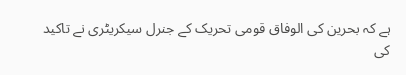ہے کہ بحرین کی الوفاق قومی تحریک کے جنرل سیکریٹری نے تاکید کی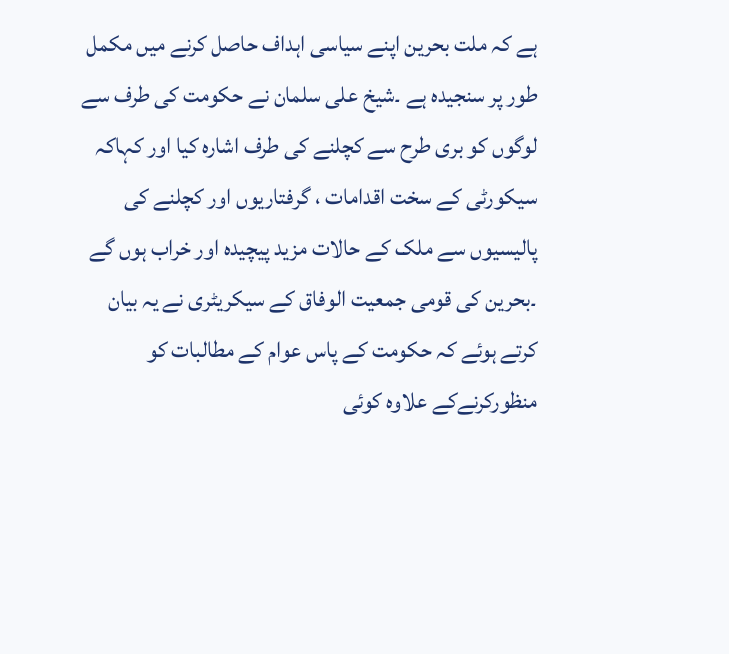ہے کہ ملت بحرین اپنے سیاسی اہداف حاصل کرنے میں مکمل طور پر سنجیدہ ہے ۔شیخ علی سلمان نے حکومت کی طرف سے لوگوں کو بری طرح سے کچلنے کی طرف اشارہ کیا اور کہاکہ سیکورٹی کے سخت اقدامات ، گرفتاریوں اور کچلنے کی پالیسیوں سے ملک کے حالات مزید پیچیدہ اور خراب ہوں گے ۔بحرین کی قومی جمعیت الوفاق کے سیکریٹری نے یہ بیان کرتے ہوئے کہ حکومت کے پاس عوام کے مطالبات کو منظورکرنےکے علاوہ کوئی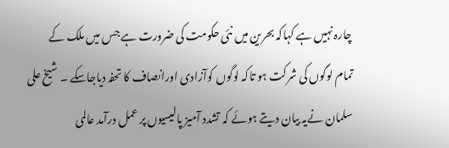چارہ نہیں ہے کہاکہ بحرین میں نئی حکومت کی ضرورت ہے جس میں ملک کے تمام لوگوں کی شرکت ہو تاکہ لوگوں کوآزادی اورانصاف کا تحفہ دیاجاسکے ۔ شیخ علی سلمان نےیہ بیان دیتے ہوئے کہ تشدد آمیز پالیسیوں پر عمل درآمد عالمی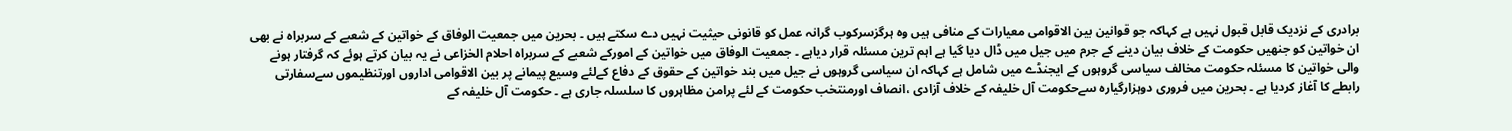برادری کے نزدیک قابل قبول نہیں ہے کہاکہ جو قوانین بین الاقوامی معیارات کے منافی ہیں وہ ہرگزسرکوب گرانہ عمل کو قانونی حیثيت نہیں دے سکتے ہیں ۔ بحرین میں جمعیت الوفاق کے خواتین کے شعبے کے سربراہ نے بھی ان خواتین کو جنھیں حکومت کے خلاف بیان دینے کے جرم میں جیل میں ڈال دیا گیا ہے اہم ترین مسئلہ قرار دیاہے ۔ جمعیت الوفاق میں خواتین کے امورکے شعبے کے سربراہ احلام الخزاعی نے یہ بیان کرتے ہوئے کہ گرفتار ہونے والی خواتین کا مسئلہ حکومت مخالف سیاسی گروہوں کے ایجنڈے میں شامل ہے کہاکہ ان سیاسی گروہوں نے جیل میں بند خواتین کے حقوق کے دفاع کےلئے وسیع پیمانے پر بین الاقوامی اداروں اورتنظیموں سےسفارتی رابطے کا آغاز کردیا ہے ۔ بحرین میں فروری دوہزارگیارہ سےحکومت آل خلیفہ کے خلاف آزادی ،انصاف اورمنتخب حکومت کے لئے پرامن مظاہروں کا سلسلہ جاری ہے ۔ حکومت آل خلیفہ کے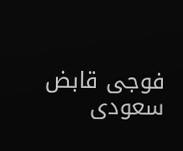فوجی قابض سعودی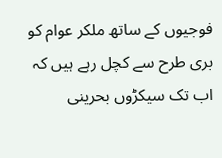فوجیوں کے ساتھ ملکر عوام کو بری طرح سے کچل رہے ہیں کہ اب تک سیکڑوں بحرینی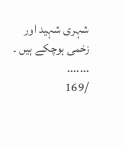شہری شہید اور زخمی ہوچکے ہیں ۔
.......
/169